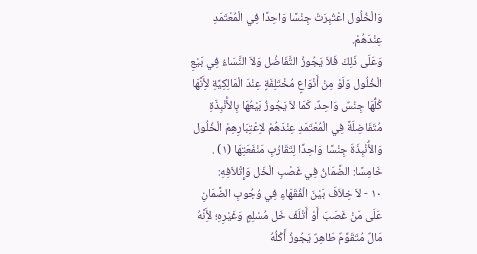وَالْخُلُول اعْتُبِرَتْ جِنْسًا وَاحِدًا فِي الْمُعْتَمَدِ عِنْدَهُمْ.
وَعَلَى ذَلِكَ فَلاَ يَجُوزُ التَّفَاضُل وَلاَ النَّسَاءُ فِي بَيْعِ الْخُلُول وَلَوْ مِنْ أَنْوَاعٍ مُخْتَلِفَةٍ عِنْدَ الْمَالِكِيَّةِ لأَِنَّهَا كُلُّهَا جِنْسٌ وَاحِدٌ، كَمَا لاَ يَجُوزُ بَيْعُهَا بِالأَْنْبِذَةِ مُتَفَاضِلَةً فِي الْمُعْتَمَدِ عِنْدَهُمْ لاِعْتِبَارِهِمْ الْخُلُول وَالأَْنْبِذَةَ جِنْسًا وَاحِدًا لِتَقَارُبِ مَنْفَعَتِهَا (١) .
خَامِسًا: الضَّمَانُ فِي غَصْبِ الْخَل وَإِتْلاَفِهِ:
١٠ - لاَ خِلاَفَ بَيْنَ الْفُقَهَاءِ فِي وُجُوبِ الضَّمَانِ عَلَى مَنْ غَصَبَ أَوْ أَتْلَفَ خَل مُسْلِمٍ وَغَيْرِهِ؛ لأَِنَّهُ مَالٌ مُتَقَوِّمٌ طَاهِرٌ يَجُوزُ أَكْلُهُ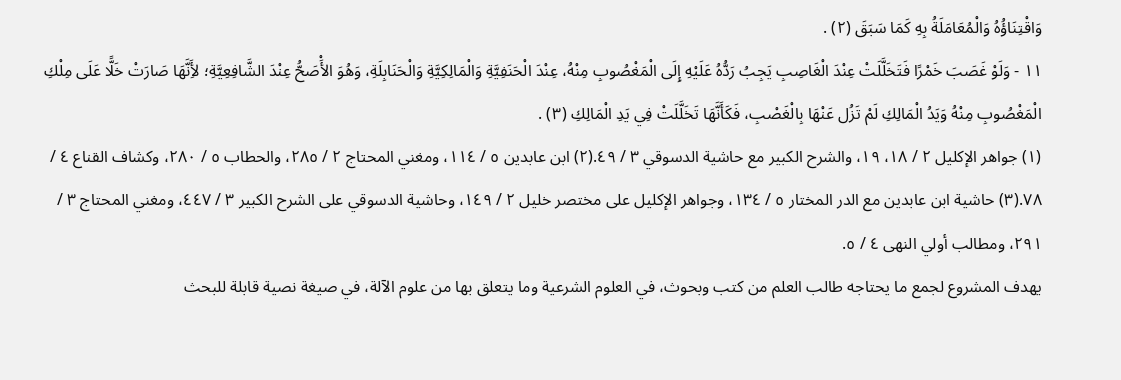وَاقْتِنَاؤُهُ وَالْمُعَامَلَةُ بِهِ كَمَا سَبَقَ (٢) .
١١ - وَلَوْ غَصَبَ خَمْرًا فَتَخَلَّلَتْ عِنْدَ الْغَاصِبِ يَجِبُ رَدُّهُ عَلَيْهِ إِلَى الْمَغْصُوبِ مِنْهُ، عِنْدَ الْحَنَفِيَّةِ وَالْمَالِكِيَّةِ وَالْحَنَابِلَةِ، وَهُوَ الأَْصَحُّ عِنْدَ الشَّافِعِيَّةِ؛ لأَِنَّهَا صَارَتْ خَلًّا عَلَى مِلْكِ الْمَغْصُوبِ مِنْهُ وَيَدُ الْمَالِكِ لَمْ تَزُل عَنْهَا بِالْغَصْبِ، فَكَأَنَّهَا تَخَلَّلَتْ فِي يَدِ الْمَالِكِ (٣) .
(١) جواهر الإكليل ٢ / ١٨، ١٩، والشرح الكبير مع حاشية الدسوقي ٣ / ٤٩.(٢) ابن عابدين ٥ / ١١٤، ومغني المحتاج ٢ / ٢٨٥، والحطاب ٥ / ٢٨٠، وكشاف القناع ٤ / ٧٨.(٣) حاشية ابن عابدين مع الدر المختار ٥ / ١٣٤، وجواهر الإكليل على مختصر خليل ٢ / ١٤٩، وحاشية الدسوقي على الشرح الكبير ٣ / ٤٤٧، ومغني المحتاج ٣ / ٢٩١، ومطالب أولي النهى ٤ / ٥.
يهدف المشروع لجمع ما يحتاجه طالب العلم من كتب وبحوث، في العلوم الشرعية وما يتعلق بها من علوم الآلة، في صيغة نصية قابلة للبحث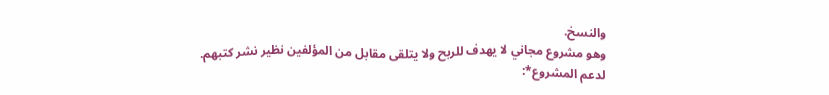والنسخ.
وهو مشروع مجاني لا يهدف للربح ولا يتلقى مقابل من المؤلفين نظير نشر كتبهم.
لدعم المشروع*: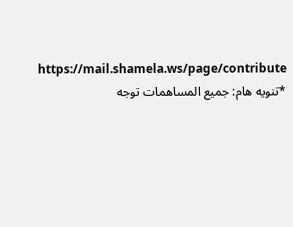https://mail.shamela.ws/page/contribute
*تنويه هام: جميع المساهمات توجه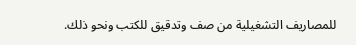للمصاريف التشغيلية من صف وتدقيق للكتب ونحو ذلك.